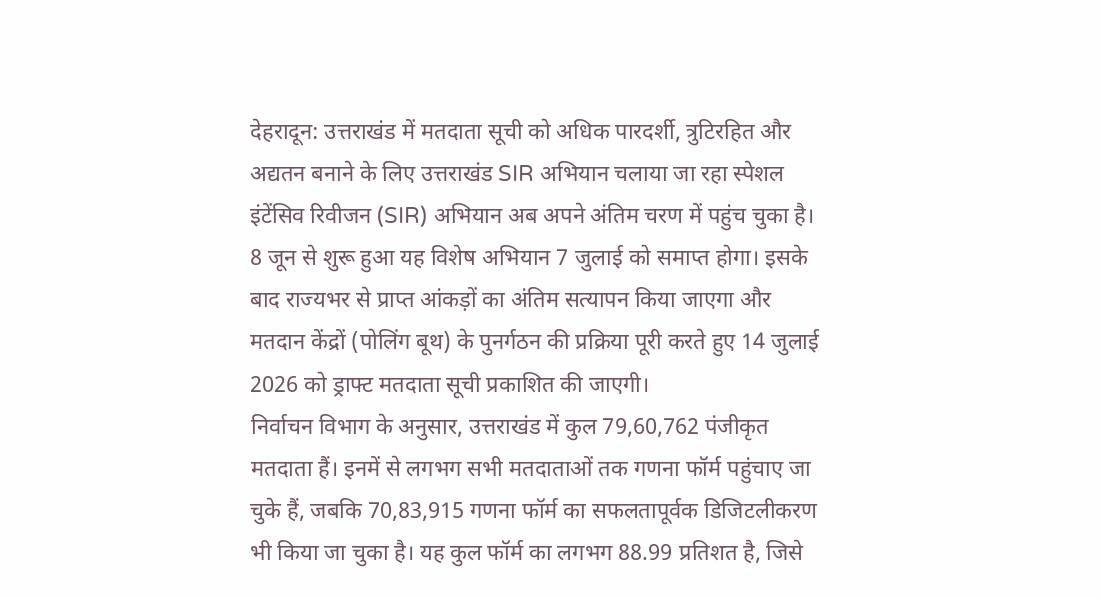देहरादून: उत्तराखंड में मतदाता सूची को अधिक पारदर्शी, त्रुटिरहित और अद्यतन बनाने के लिए उत्तराखंड SIR अभियान चलाया जा रहा स्पेशल इंटेंसिव रिवीजन (SIR) अभियान अब अपने अंतिम चरण में पहुंच चुका है। 8 जून से शुरू हुआ यह विशेष अभियान 7 जुलाई को समाप्त होगा। इसके बाद राज्यभर से प्राप्त आंकड़ों का अंतिम सत्यापन किया जाएगा और मतदान केंद्रों (पोलिंग बूथ) के पुनर्गठन की प्रक्रिया पूरी करते हुए 14 जुलाई 2026 को ड्राफ्ट मतदाता सूची प्रकाशित की जाएगी।
निर्वाचन विभाग के अनुसार, उत्तराखंड में कुल 79,60,762 पंजीकृत मतदाता हैं। इनमें से लगभग सभी मतदाताओं तक गणना फॉर्म पहुंचाए जा चुके हैं, जबकि 70,83,915 गणना फॉर्म का सफलतापूर्वक डिजिटलीकरण भी किया जा चुका है। यह कुल फॉर्म का लगभग 88.99 प्रतिशत है, जिसे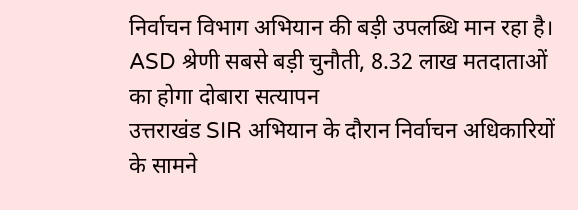निर्वाचन विभाग अभियान की बड़ी उपलब्धि मान रहा है।
ASD श्रेणी सबसे बड़ी चुनौती, 8.32 लाख मतदाताओं का होगा दोबारा सत्यापन
उत्तराखंड SIR अभियान के दौरान निर्वाचन अधिकारियों के सामने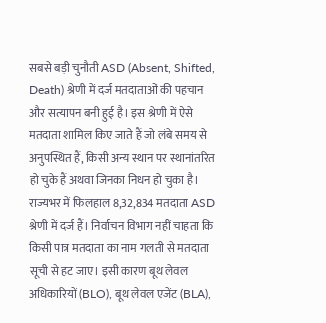सबसे बड़ी चुनौती ASD (Absent, Shifted, Death) श्रेणी में दर्ज मतदाताओं की पहचान और सत्यापन बनी हुई है। इस श्रेणी में ऐसे मतदाता शामिल किए जाते हैं जो लंबे समय से अनुपस्थित हैं, किसी अन्य स्थान पर स्थानांतरित हो चुके हैं अथवा जिनका निधन हो चुका है।
राज्यभर में फिलहाल 8,32,834 मतदाता ASD श्रेणी में दर्ज हैं। निर्वाचन विभाग नहीं चाहता कि किसी पात्र मतदाता का नाम गलती से मतदाता सूची से हट जाए। इसी कारण बूथ लेवल अधिकारियों (BLO), बूथ लेवल एजेंट (BLA),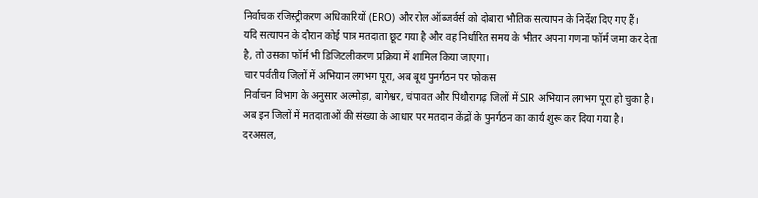निर्वाचक रजिस्ट्रीकरण अधिकारियों (ERO) और रोल ऑब्जर्वर्स को दोबारा भौतिक सत्यापन के निर्देश दिए गए हैं।
यदि सत्यापन के दौरान कोई पात्र मतदाता छूट गया है और वह निर्धारित समय के भीतर अपना गणना फॉर्म जमा कर देता है, तो उसका फॉर्म भी डिजिटलीकरण प्रक्रिया में शामिल किया जाएगा।
चार पर्वतीय जिलों में अभियान लगभग पूरा, अब बूथ पुनर्गठन पर फोकस
निर्वाचन विभाग के अनुसार अल्मोड़ा, बागेश्वर, चंपावत और पिथौरागढ़ जिलों में SIR अभियान लगभग पूरा हो चुका है। अब इन जिलों में मतदाताओं की संख्या के आधार पर मतदान केंद्रों के पुनर्गठन का कार्य शुरू कर दिया गया है।
दरअसल,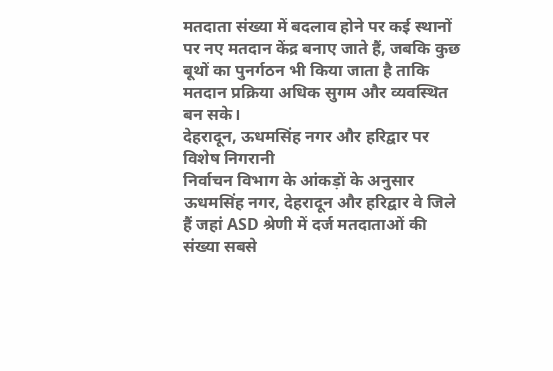मतदाता संख्या में बदलाव होने पर कई स्थानों पर नए मतदान केंद्र बनाए जाते हैं, जबकि कुछ बूथों का पुनर्गठन भी किया जाता है ताकि मतदान प्रक्रिया अधिक सुगम और व्यवस्थित बन सके।
देहरादून, ऊधमसिंह नगर और हरिद्वार पर विशेष निगरानी
निर्वाचन विभाग के आंकड़ों के अनुसार ऊधमसिंह नगर, देहरादून और हरिद्वार वे जिले हैं जहां ASD श्रेणी में दर्ज मतदाताओं की संख्या सबसे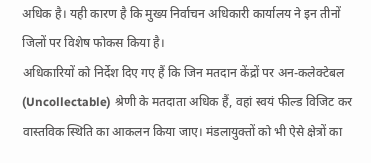अधिक है। यही कारण है कि मुख्य निर्वाचन अधिकारी कार्यालय ने इन तीनों जिलों पर विशेष फोकस किया है।
अधिकारियों को निर्देश दिए गए हैं कि जिन मतदान केंद्रों पर अन-कलेक्टेबल (Uncollectable) श्रेणी के मतदाता अधिक हैं, वहां स्वयं फील्ड विजिट कर वास्तविक स्थिति का आकलन किया जाए। मंडलायुक्तों को भी ऐसे क्षेत्रों का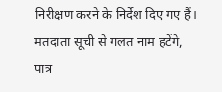निरीक्षण करने के निर्देश दिए गए हैं।
मतदाता सूची से गलत नाम हटेंगे, पात्र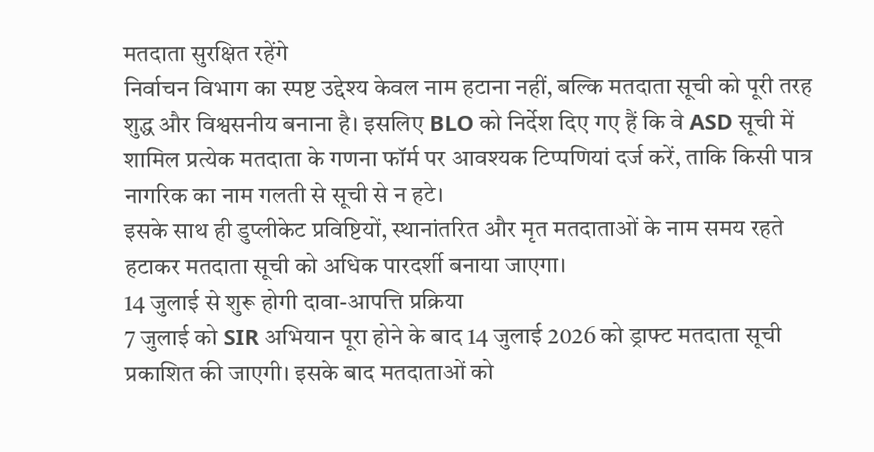मतदाता सुरक्षित रहेंगे
निर्वाचन विभाग का स्पष्ट उद्देश्य केवल नाम हटाना नहीं, बल्कि मतदाता सूची को पूरी तरह शुद्ध और विश्वसनीय बनाना है। इसलिए BLO को निर्देश दिए गए हैं कि वे ASD सूची में शामिल प्रत्येक मतदाता के गणना फॉर्म पर आवश्यक टिप्पणियां दर्ज करें, ताकि किसी पात्र नागरिक का नाम गलती से सूची से न हटे।
इसके साथ ही डुप्लीकेट प्रविष्टियों, स्थानांतरित और मृत मतदाताओं के नाम समय रहते हटाकर मतदाता सूची को अधिक पारदर्शी बनाया जाएगा।
14 जुलाई से शुरू होगी दावा-आपत्ति प्रक्रिया
7 जुलाई को SIR अभियान पूरा होने के बाद 14 जुलाई 2026 को ड्राफ्ट मतदाता सूची प्रकाशित की जाएगी। इसके बाद मतदाताओं को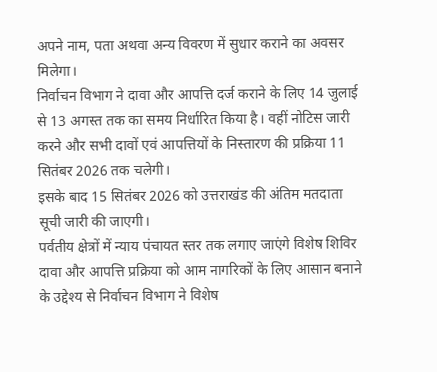अपने नाम, पता अथवा अन्य विवरण में सुधार कराने का अवसर मिलेगा।
निर्वाचन विभाग ने दावा और आपत्ति दर्ज कराने के लिए 14 जुलाई से 13 अगस्त तक का समय निर्धारित किया है। वहीं नोटिस जारी करने और सभी दावों एवं आपत्तियों के निस्तारण की प्रक्रिया 11 सितंबर 2026 तक चलेगी।
इसके बाद 15 सितंबर 2026 को उत्तराखंड की अंतिम मतदाता सूची जारी की जाएगी।
पर्वतीय क्षेत्रों में न्याय पंचायत स्तर तक लगाए जाएंगे विशेष शिविर
दावा और आपत्ति प्रक्रिया को आम नागरिकों के लिए आसान बनाने के उद्देश्य से निर्वाचन विभाग ने विशेष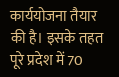कार्ययोजना तैयार की है। इसके तहत पूरे प्रदेश में 70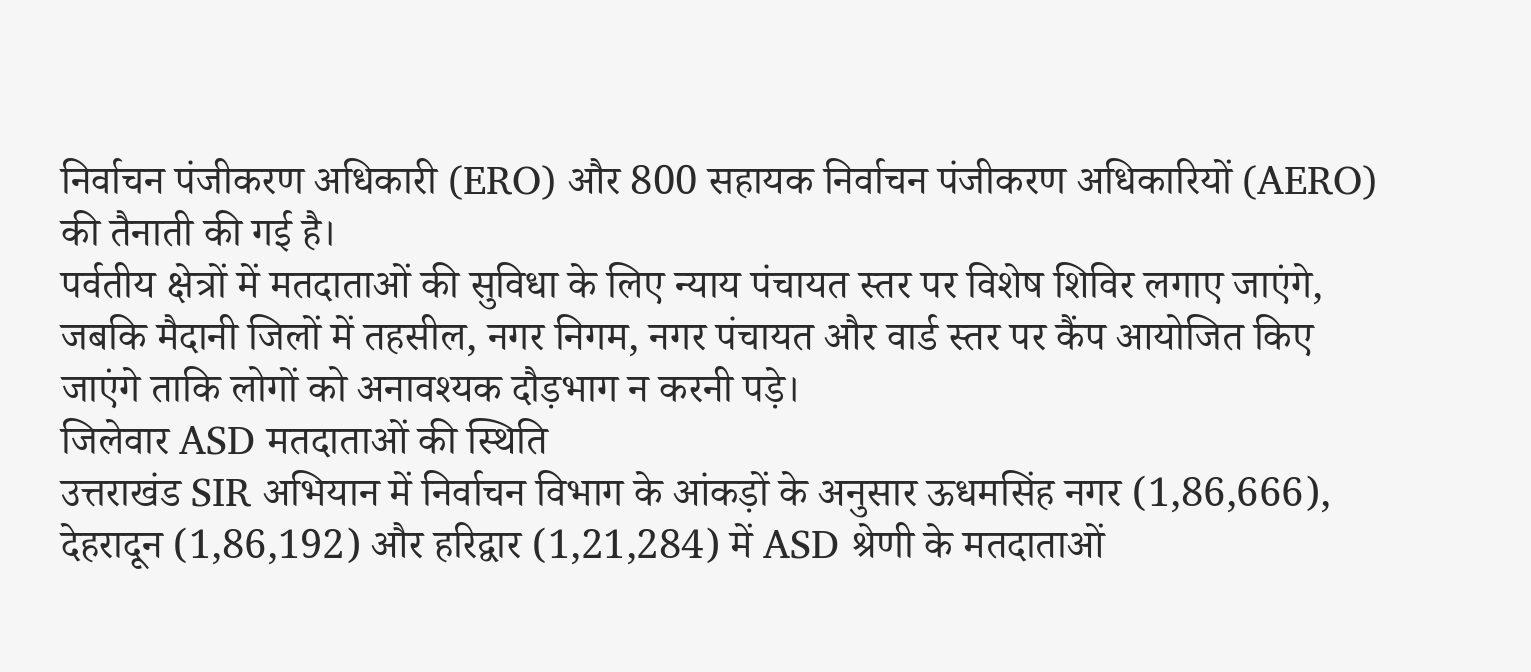निर्वाचन पंजीकरण अधिकारी (ERO) और 800 सहायक निर्वाचन पंजीकरण अधिकारियों (AERO) की तैनाती की गई है।
पर्वतीय क्षेत्रों में मतदाताओं की सुविधा के लिए न्याय पंचायत स्तर पर विशेष शिविर लगाए जाएंगे, जबकि मैदानी जिलों में तहसील, नगर निगम, नगर पंचायत और वार्ड स्तर पर कैंप आयोजित किए जाएंगे ताकि लोगों को अनावश्यक दौड़भाग न करनी पड़े।
जिलेवार ASD मतदाताओं की स्थिति
उत्तराखंड SIR अभियान में निर्वाचन विभाग के आंकड़ों के अनुसार ऊधमसिंह नगर (1,86,666), देहरादून (1,86,192) और हरिद्वार (1,21,284) में ASD श्रेणी के मतदाताओं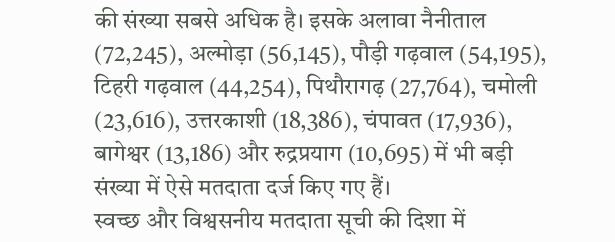की संख्या सबसे अधिक है। इसके अलावा नैनीताल (72,245), अल्मोड़ा (56,145), पौड़ी गढ़वाल (54,195), टिहरी गढ़वाल (44,254), पिथौरागढ़ (27,764), चमोली (23,616), उत्तरकाशी (18,386), चंपावत (17,936), बागेश्वर (13,186) और रुद्रप्रयाग (10,695) में भी बड़ी संख्या में ऐसे मतदाता दर्ज किए गए हैं।
स्वच्छ और विश्वसनीय मतदाता सूची की दिशा में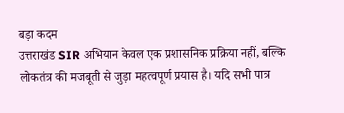बड़ा कदम
उत्तराखंड SIR अभियान केवल एक प्रशासनिक प्रक्रिया नहीं, बल्कि लोकतंत्र की मजबूती से जुड़ा महत्वपूर्ण प्रयास है। यदि सभी पात्र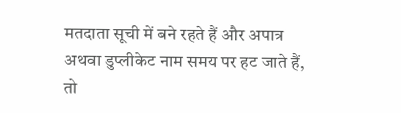मतदाता सूची में बने रहते हैं और अपात्र अथवा डुप्लीकेट नाम समय पर हट जाते हैं, तो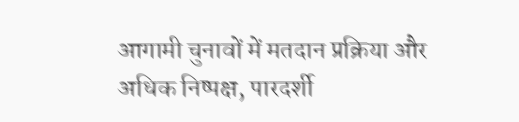आगामी चुनावों में मतदान प्रक्रिया और अधिक निष्पक्ष, पारदर्शी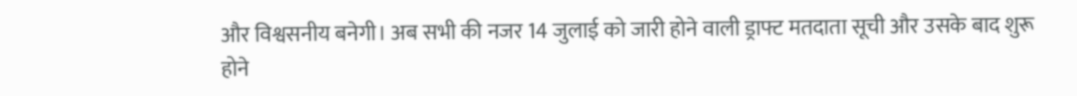और विश्वसनीय बनेगी। अब सभी की नजर 14 जुलाई को जारी होने वाली ड्राफ्ट मतदाता सूची और उसके बाद शुरू होने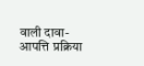वाली दावा-आपत्ति प्रक्रिया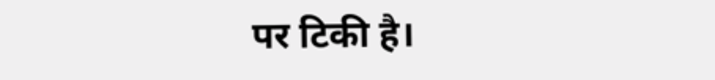पर टिकी है।